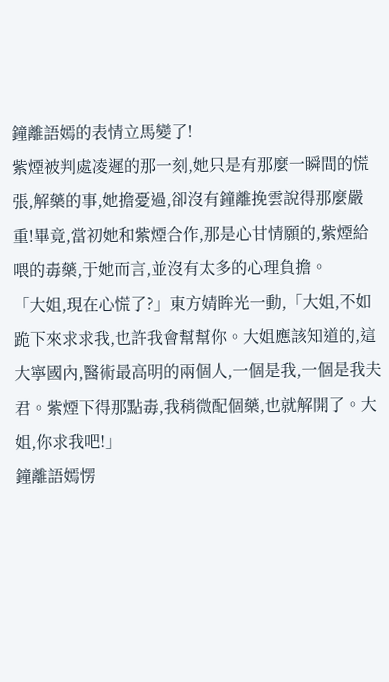鐘離語嫣的表情立馬變了!
紫煙被判處凌遲的那一刻,她只是有那麼一瞬間的慌張,解藥的事,她擔憂過,卻沒有鐘離挽雲說得那麼嚴重!畢竟,當初她和紫煙合作,那是心甘情願的,紫煙給喂的毒藥,于她而言,並沒有太多的心理負擔。
「大姐,現在心慌了?」東方婧眸光一動,「大姐,不如跪下來求求我,也許我會幫幫你。大姐應該知道的,這大寧國內,醫術最高明的兩個人,一個是我,一個是我夫君。紫煙下得那點毒,我稍微配個藥,也就解開了。大姐,你求我吧!」
鐘離語嫣愣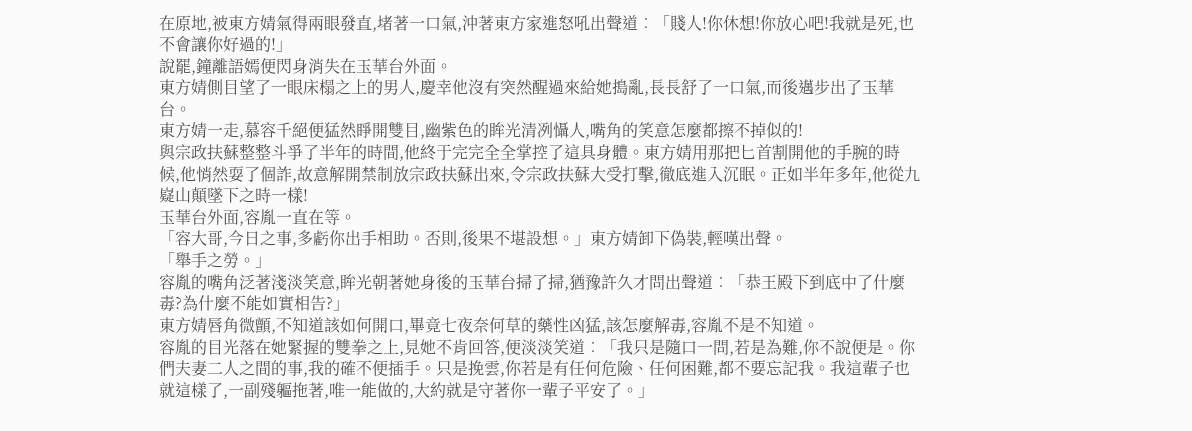在原地,被東方婧氣得兩眼發直,堵著一口氣,沖著東方家進怒吼出聲道︰「賤人!你休想!你放心吧!我就是死,也不會讓你好過的!」
說罷,鐘離語嫣便閃身消失在玉華台外面。
東方婧側目望了一眼床榻之上的男人,慶幸他沒有突然醒過來給她搗亂,長長舒了一口氣,而後邁步出了玉華台。
東方婧一走,慕容千絕便猛然睜開雙目,幽紫色的眸光清冽懾人,嘴角的笑意怎麼都擦不掉似的!
與宗政扶蘇整整斗爭了半年的時間,他終于完完全全掌控了這具身體。東方婧用那把匕首割開他的手腕的時候,他悄然耍了個詐,故意解開禁制放宗政扶蘇出來,令宗政扶蘇大受打擊,徹底進入沉眠。正如半年多年,他從九嶷山顛墜下之時一樣!
玉華台外面,容胤一直在等。
「容大哥,今日之事,多虧你出手相助。否則,後果不堪設想。」東方婧卸下偽裝,輕嘆出聲。
「舉手之勞。」
容胤的嘴角泛著淺淡笑意,眸光朝著她身後的玉華台掃了掃,猶豫許久才問出聲道︰「恭王殿下到底中了什麼毒?為什麼不能如實相告?」
東方婧唇角微顫,不知道該如何開口,畢竟七夜奈何草的藥性凶猛,該怎麼解毒,容胤不是不知道。
容胤的目光落在她緊握的雙拳之上,見她不肯回答,便淡淡笑道︰「我只是隨口一問,若是為難,你不說便是。你們夫妻二人之間的事,我的確不便插手。只是挽雲,你若是有任何危險、任何困難,都不要忘記我。我這輩子也就這樣了,一副殘軀拖著,唯一能做的,大約就是守著你一輩子平安了。」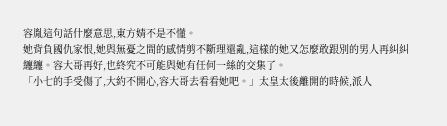容胤這句話什麼意思,東方婧不是不懂。
她背負國仇家恨,她與無憂之間的感情剪不斷理還亂,這樣的她又怎麼敢跟別的男人再糾糾纏纏。容大哥再好,也終究不可能與她有任何一絲的交集了。
「小七的手受傷了,大約不開心,容大哥去看看她吧。」太皇太後離開的時候,派人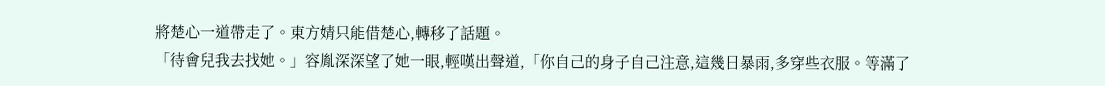將楚心一道帶走了。東方婧只能借楚心,轉移了話題。
「待會兒我去找她。」容胤深深望了她一眼,輕嘆出聲道,「你自己的身子自己注意,這幾日暴雨,多穿些衣服。等滿了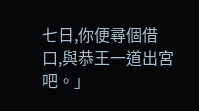七日,你便尋個借口,與恭王一道出宮吧。」